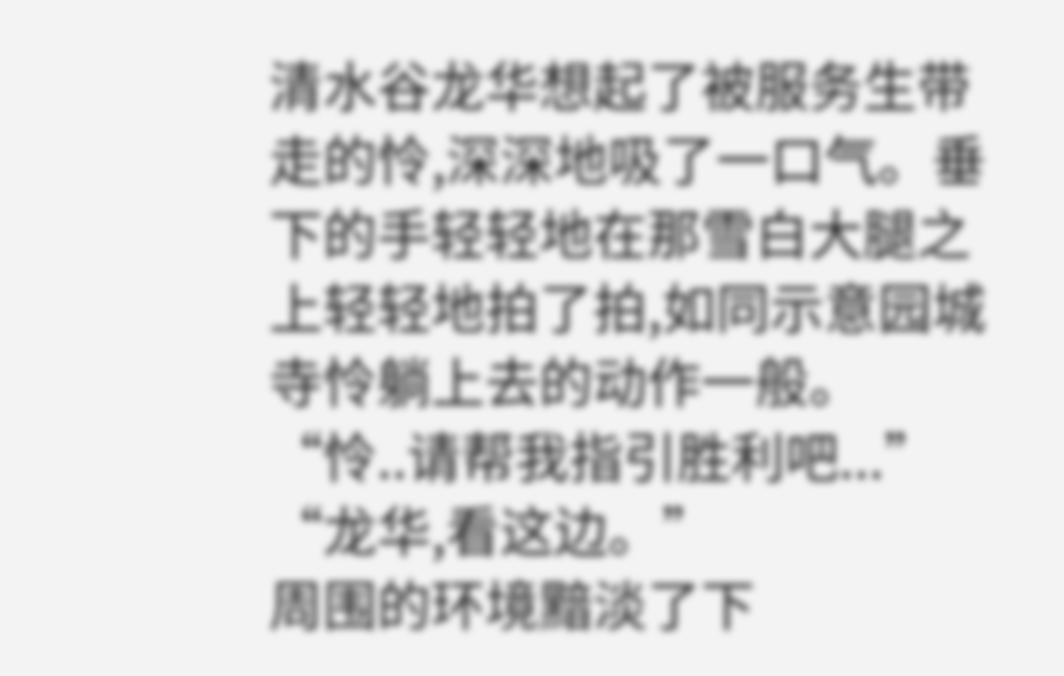清水谷龙华想起了被服务生带走的怜,深深地吸了一口气。垂下的手轻轻地在那雪白大腿之上轻轻地拍了拍,如同示意园城寺怜躺上去的动作一般。
“怜..请帮我指引胜利吧...”
“龙华,看这边。”
周围的环境黯淡了下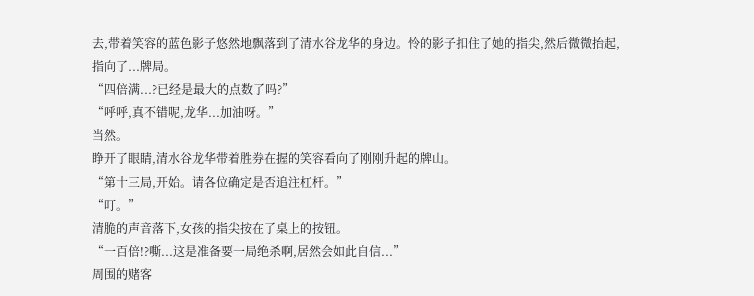去,带着笑容的蓝色影子悠然地飘落到了清水谷龙华的身边。怜的影子扣住了她的指尖,然后微微抬起,指向了...牌局。
“四倍满...?已经是最大的点数了吗?”
“呼呼,真不错呢,龙华...加油呀。”
当然。
睁开了眼睛,清水谷龙华带着胜券在握的笑容看向了刚刚升起的牌山。
“第十三局,开始。请各位确定是否追注杠杆。”
“叮。”
清脆的声音落下,女孩的指尖按在了桌上的按钮。
“一百倍!?嘶...这是准备要一局绝杀啊,居然会如此自信...”
周围的赌客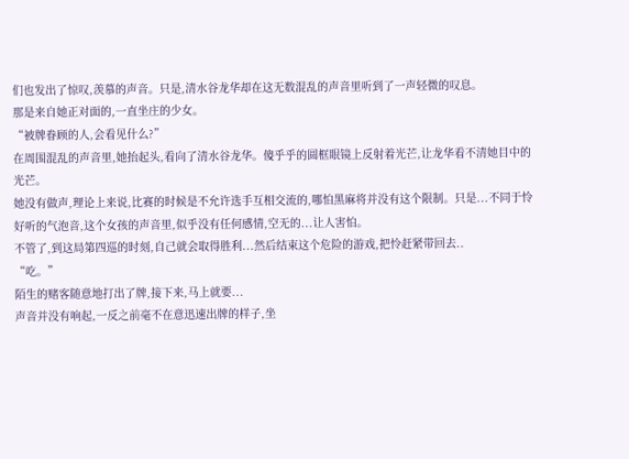们也发出了惊叹,羡慕的声音。只是,清水谷龙华却在这无数混乱的声音里听到了一声轻微的叹息。
那是来自她正对面的,一直坐庄的少女。
“被牌眷顾的人,会看见什么?”
在周围混乱的声音里,她抬起头,看向了清水谷龙华。傻乎乎的圆框眼镜上反射着光芒,让龙华看不清她目中的光芒。
她没有做声,理论上来说,比赛的时候是不允许选手互相交流的,哪怕黑麻将并没有这个限制。只是...不同于怜好听的气泡音,这个女孩的声音里,似乎没有任何感情,空无的...让人害怕。
不管了,到这局第四巡的时刻,自己就会取得胜利...然后结束这个危险的游戏,把怜赶紧带回去..
“吃。”
陌生的赌客随意地打出了牌,接下来,马上就要...
声音并没有响起,一反之前毫不在意迅速出牌的样子,坐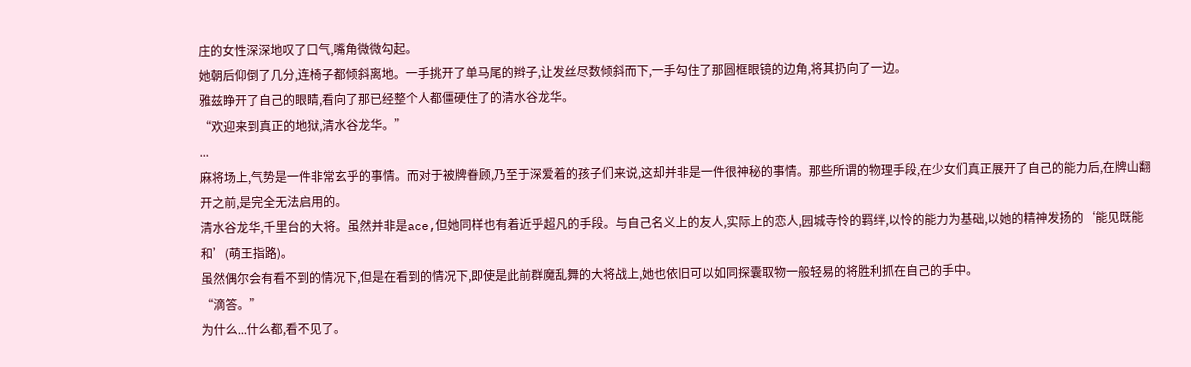庄的女性深深地叹了口气,嘴角微微勾起。
她朝后仰倒了几分,连椅子都倾斜离地。一手挑开了单马尾的辫子,让发丝尽数倾斜而下,一手勾住了那圆框眼镜的边角,将其扔向了一边。
雅兹睁开了自己的眼睛,看向了那已经整个人都僵硬住了的清水谷龙华。
“欢迎来到真正的地狱,清水谷龙华。”
...
麻将场上,气势是一件非常玄乎的事情。而对于被牌眷顾,乃至于深爱着的孩子们来说,这却并非是一件很神秘的事情。那些所谓的物理手段,在少女们真正展开了自己的能力后,在牌山翻开之前,是完全无法启用的。
清水谷龙华,千里台的大将。虽然并非是ace,但她同样也有着近乎超凡的手段。与自己名义上的友人,实际上的恋人,园城寺怜的羁绊,以怜的能力为基础,以她的精神发扬的‘能见既能和’(萌王指路)。
虽然偶尔会有看不到的情况下,但是在看到的情况下,即使是此前群魔乱舞的大将战上,她也依旧可以如同探囊取物一般轻易的将胜利抓在自己的手中。
“滴答。”
为什么...什么都,看不见了。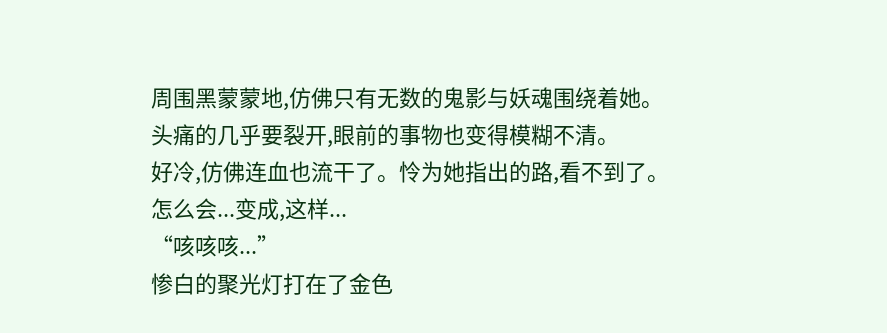周围黑蒙蒙地,仿佛只有无数的鬼影与妖魂围绕着她。头痛的几乎要裂开,眼前的事物也变得模糊不清。
好冷,仿佛连血也流干了。怜为她指出的路,看不到了。怎么会...变成,这样...
“咳咳咳...”
惨白的聚光灯打在了金色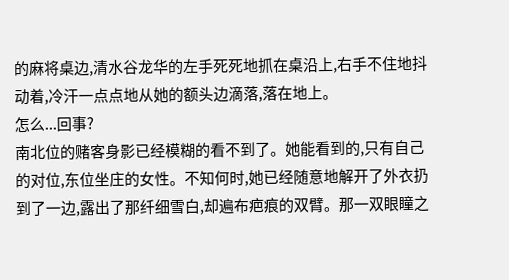的麻将桌边,清水谷龙华的左手死死地抓在桌沿上,右手不住地抖动着,冷汗一点点地从她的额头边滴落,落在地上。
怎么...回事?
南北位的赌客身影已经模糊的看不到了。她能看到的,只有自己的对位,东位坐庄的女性。不知何时,她已经随意地解开了外衣扔到了一边,露出了那纤细雪白,却遍布疤痕的双臂。那一双眼瞳之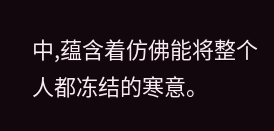中,蕴含着仿佛能将整个人都冻结的寒意。